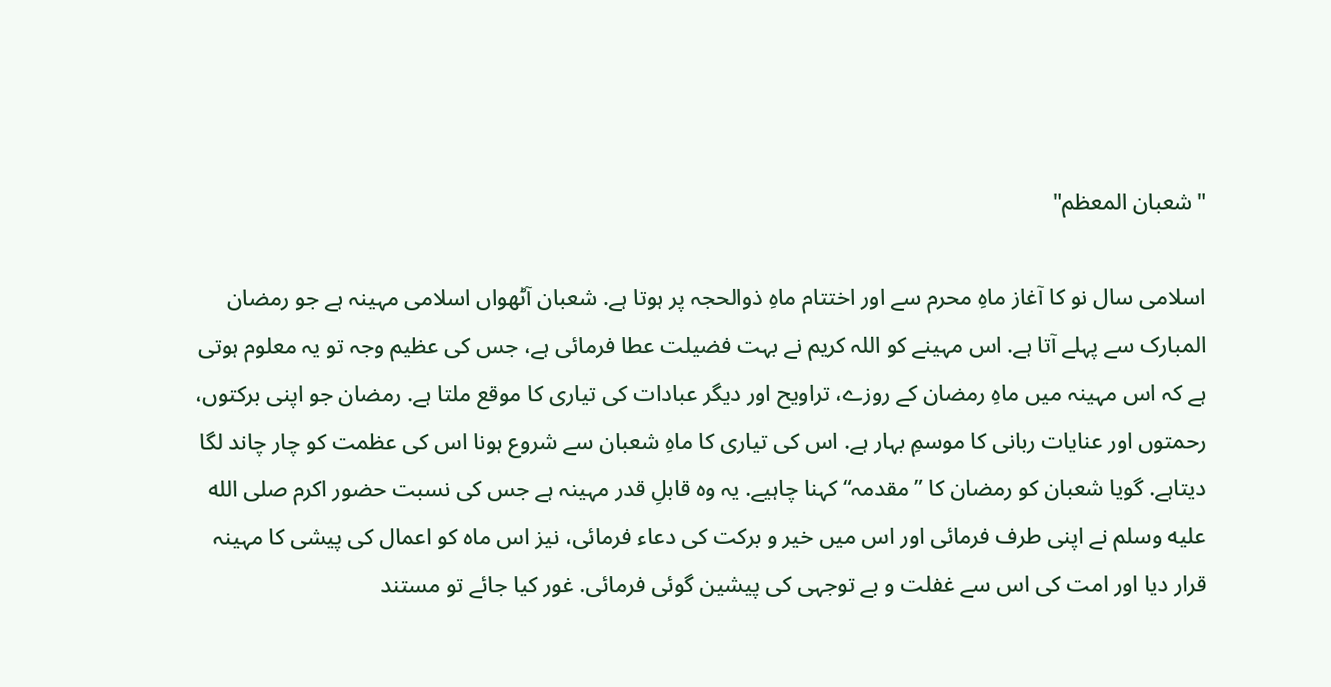"شعبان المعظم"

اسلامی سال نو کا آغاز ماہِ محرم سے اور اختتام ماہِ ذوالحجہ پر ہوتا ہے. شعبان آٹھواں اسلامی مہینہ ہے جو رمضان المبارک سے پہلے آتا ہے. اس مہینے کو اللہ کریم نے بہت فضیلت عطا فرمائی ہے، جس کی عظیم وجہ تو یہ معلوم ہوتی ہے کہ اس مہینہ میں ماہِ رمضان کے روزے، تراویح اور دیگر عبادات کی تیاری کا موقع ملتا ہے. رمضان جو اپنی برکتوں، رحمتوں اور عنایات ربانی کا موسمِ بہار ہے. اس کی تیاری کا ماہِ شعبان سے شروع ہونا اس کی عظمت کو چار چاند لگا دیتاہے. گویا شعبان کو رمضان کا ”مقدمہ“ کہنا چاہیے. یہ وہ قابلِ قدر مہینہ ہے جس کی نسبت حضور اکرم صلى الله عليه وسلم نے اپنی طرف فرمائی اور اس میں خیر و برکت کی دعاء فرمائی، نیز اس ماہ کو اعمال کی پیشی کا مہینہ قرار دیا اور امت کی اس سے غفلت و بے توجہی کی پیشین گوئی فرمائی. غور کیا جائے تو مستند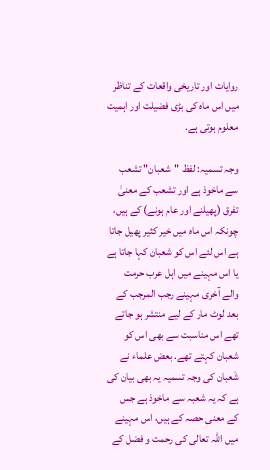روایات اور تاریخی واقعات کے تناظر میں اس ماہ کی بڑی فضیلت اور اہمیت معلوم ہوتی ہے.

وجہ تسمیہ: لفظ "شعبان" تشعب سے ماخوذ ہے اور تشعب کے معنیٰ تفرق (پھیلنے اور عام ہونے) کے ہیں، چونکہ اس ماہ میں خیر کثیر پھیل جاتا ہے اس لئے اس کو شعبان کہا جاتا ہے یا اس مہینے میں اہل عرب حرمت والے آخری مہینے رجب المرجب کے بعد لوٹ مار کے لیے منتشر ہو جاتے تھے اس مناسبت سے بھی اس کو شعبان کہتے تھے. بعض علماء نے شَعبان کی وجہ تسمیہ یہ بھی بیان کی ہے کہ یہ شعبہ سے ماخوذ ہے جس کے معنی حصہ کے ہیں، اس مہینے میں اللہ تعالی کی رحمت و فضل کے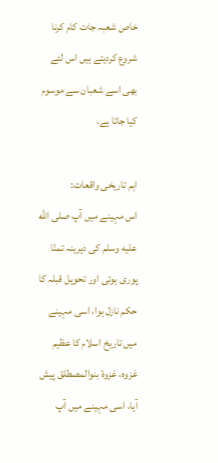خاص شعبہ جات کام کرنا شروع کردیتے ہیں اس لئے بھی اسے شعبان سے موسوم کیا جاتا ہے.

اہم تاریخی واقعات:
اس مہینے میں آپ صلى الله عليه وسلم کی دیرینہ تمنّا پوری ہوئی اور تحویل قبلہ کا حکم نازل ہوا، اسی مہینے میں تاریخ اسلام کا عظیم غزوہ، غزوۂ بنوالمصطلق پیش آیا، اسی مہینے میں آپ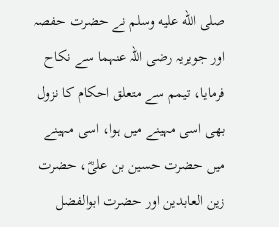صلى الله عليه وسلم نے حضرت حفصہ اور جویریہ رضی اللہ عنہما سے نکاح فرمایا، تیمم سے متعلق احکام کا نزول بھی اسی مہینے میں ہوا، اسی مہینے میں حضرت حسین بن علیؓ، حضرت زین العابدین اور حضرت ابوالفضل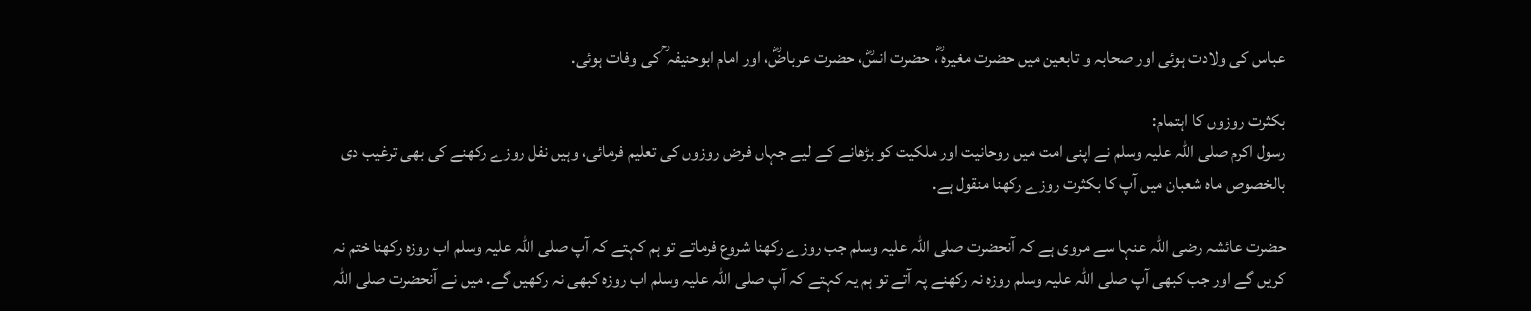عباس کی ولادت ہوئی اور صحابہ و تابعین میں حضرت مغیرہ ؓ، حضرت انسؓ، حضرت عرباضؓ، اور امام ابوحنیفہ ؒ کی وفات ہوئی.

بکثرت روزوں کا اہتمام:
رسول اکرم صلی اللہ علیہ وسلم نے اپنی امت میں روحانیت اور ملکیت کو بڑھانے کے لیے جہاں فرض روزوں کی تعلیم فرمائی، وہیں نفل روزے رکھنے کی بھی ترغیب دی بالخصوص ماہ شعبان میں آپ کا بکثرت روزے رکھنا منقول ہے.

حضرت عائشہ رضی اللہ عنہا سے مروی ہے کہ آنحضرت صلی اللہ علیہ وسلم جب روزے رکھنا شروع فرماتے تو ہم کہتے کہ آپ صلی اللہ علیہ وسلم اب روزہ رکھنا ختم نہ کریں گے اور جب کبھی آپ صلی اللہ علیہ وسلم روزہ نہ رکھنے پہ آتے تو ہم یہ کہتے کہ آپ صلی اللہ علیہ وسلم اب روزہ کبھی نہ رکھیں گے. میں نے آنحضرت صلی اللہ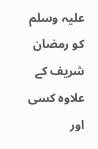علیہ وسلم کو رمضان شریف کے علاوہ کسی اور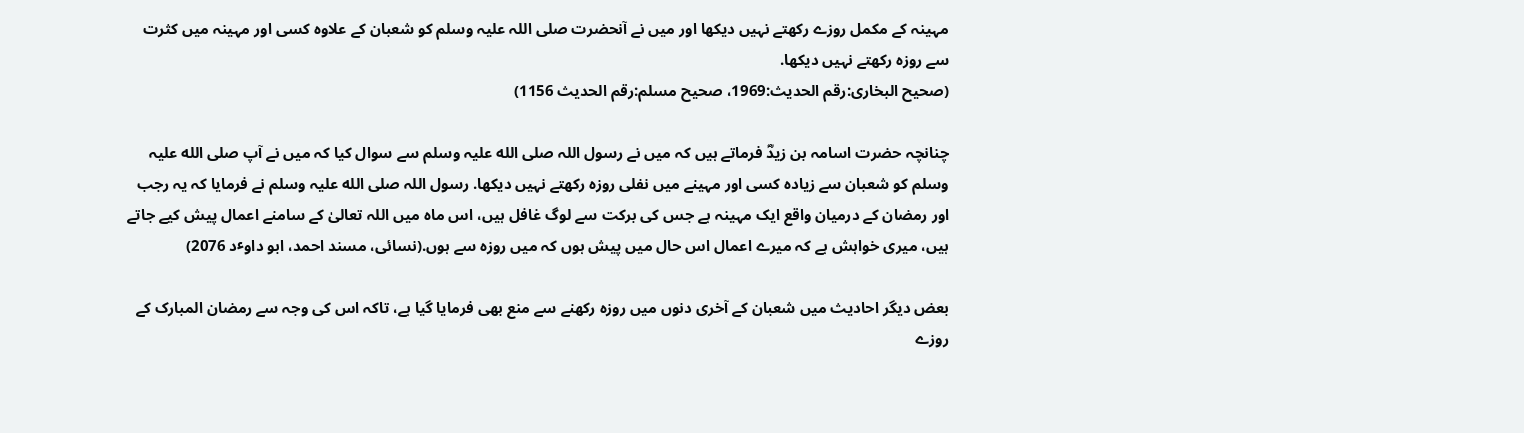مہینہ کے مکمل روزے رکھتے نہیں دیکھا اور میں نے آنحضرت صلی اللہ علیہ وسلم کو شعبان کے علاوہ کسی اور مہینہ میں کثرت سے روزہ رکھتے نہیں دیکھا.
(صحیح البخاری:رقم الحدیث:1969، صحیح مسلم:رقم الحدیث 1156)

چنانچہ حضرت اسامہ بن زیدؓ فرماتے ہیں کہ میں نے رسول اللہ صلی الله علیہ وسلم سے سوال کیا کہ میں نے آپ صلی الله علیہ وسلم کو شعبان سے زیادہ کسی اور مہینے میں نفلی روزہ رکھتے نہیں دیکھا. رسول اللہ صلی الله علیہ وسلم نے فرمایا کہ یہ رجب اور رمضان کے درمیان واقع ایک مہینہ ہے جس کی برکت سے لوگ غافل ہیں، اس ماہ میں اللہ تعالیٰ کے سامنے اعمال پیش کیے جاتے ہیں، میری خواہش ہے کہ میرے اعمال اس حال میں پیش ہوں کہ میں روزہ سے ہوں.(نسائی، مسند احمد، ابو داوٴد 2076)

بعض دیگر احادیث میں شعبان کے آخری دنوں میں روزہ رکھنے سے منع بھی فرمایا گیا ہے، تاکہ اس کی وجہ سے رمضان المبارک کے روزے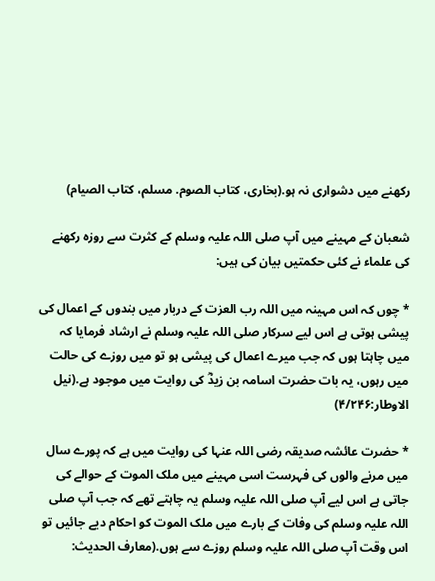رکھنے میں دشواری نہ ہو.(بخاری، کتاب الصوم. مسلم، کتاب الصیام)

شعبان کے مہینے میں آپ صلی اللہ علیہ وسلم کے کثرت سے روزہ رکھنے کی علماء نے کئی حکمتیں بیان کی ہیں:

* چوں کہ اس مہینہ میں اللہ رب العزت کے دربار میں بندوں کے اعمال کی پیشی ہوتی ہے اس لیے سرکار صلی اللہ علیہ وسلم نے ارشاد فرمایا کہ میں چاہتا ہوں کہ جب میرے اعمال کی پیشی ہو تو میں روزے کی حالت میں رہوں، یہ بات حضرت اسامہ بن زیدؓ کی روایت میں موجود ہے.(نیل الاوطار:۴/۲۴۶)

* حضرت عائشہ صدیقہ رضی اللہ عنہا کی روایت میں ہے کہ پورے سال میں مرنے والوں کی فہرست اسی مہینے میں ملک الموت کے حوالے کی جاتی ہے اس لیے آپ صلی اللہ علیہ وسلم یہ چاہتے تھے کہ جب آپ صلی اللہ علیہ وسلم کی وفات کے بارے میں ملک الموت کو احکام دیے جائیں تو اس وقت آپ صلی اللہ علیہ وسلم روزے سے ہوں.(معارف الحدیث: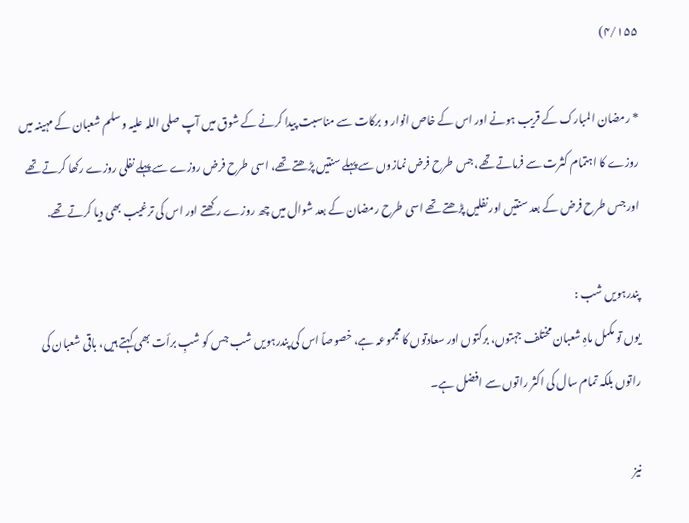۴/۱۵۵)

* رمضان المبارک کے قریب ہونے اور اس کے خاص انوار و برکات سے مناسبت پیدا کرنے کے شوق میں آپ صلی اللہ علیہ وسلم شعبان کے مہینہ میں روزے کا اہتمام کثرت سے فرماتے تھے، جس طرح فرض نمازوں سے پہلے سنتیں پڑھتے تھے، اسی طرح فرض روزے سے پہلے نفلی روزے رکھا کرتے تھے اور جس طرح فرض کے بعد سنتیں اور نفلیں پڑھتے تھے اسی طرح رمضان کے بعد شوال میں چھ روزے رکھتے اور اس کی ترغیب بھی دیا کرتے تھے.

پندرہویں شب :
یوں تو مکمل ماہِ شعبان مختلف جہتوں، برکتوں اور سعادتوں کا مجموعہ ہے، خصوصاً اس کی پندرہویں شب جس کو شبِ برأت بھی کہتے ہیں، باقی شعبان کی راتوں بلکہ تمام سال کی اکثر راتوں سے افضل ہے۔

نیز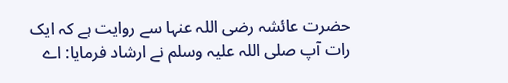حضرت عائشہ رضی اللہ عنہا سے روایت ہے کہ ایک رات آپ صلی اللہ علیہ وسلم نے ارشاد فرمایا: اے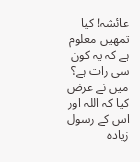عائشہ! کیا تمھیں معلوم ہے کہ یہ کون سی رات ہے؟ میں نے عرض کیا کہ اللہ اور اس کے رسول زیادہ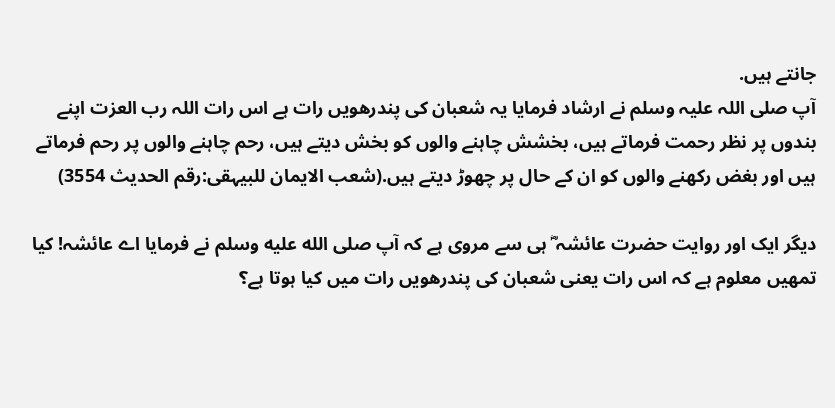جانتے ہیں.
آپ صلی اللہ علیہ وسلم نے ارشاد فرمایا یہ شعبان کی پندرھویں رات ہے اس رات اللہ رب العزت اپنے بندوں پر نظر رحمت فرماتے ہیں، بخشش چاہنے والوں کو بخش دیتے ہیں، رحم چاہنے والوں پر رحم فرماتے ہیں اور بغض رکھنے والوں کو ان کے حال پر چھوڑ دیتے ہیں.(شعب الایمان للبیہقی:رقم الحدیث 3554)

دیگر ایک اور روایت حضرت عائشہ ؓ ہی سے مروی ہے کہ آپ صلى الله عليه وسلم نے فرمایا اے عائشہ! کیا تمھیں معلوم ہے کہ اس رات یعنی شعبان کی پندرھویں رات میں کیا ہوتا ہے؟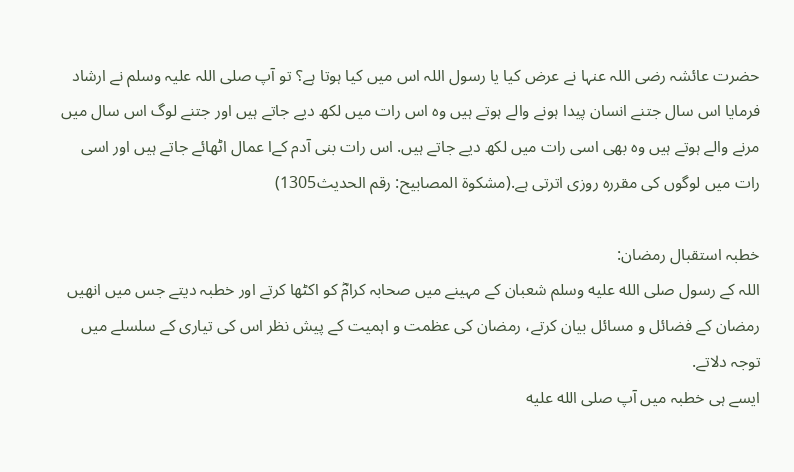حضرت عائشہ رضی اللہ عنہا نے عرض کیا یا رسول اللہ اس میں کیا ہوتا ہے؟ تو آپ صلی اللہ علیہ وسلم نے ارشاد فرمایا اس سال جتنے انسان پیدا ہونے والے ہوتے ہیں وہ اس رات میں لکھ دیے جاتے ہیں اور جتنے لوگ اس سال میں مرنے والے ہوتے ہیں وہ بھی اسی رات میں لکھ دیے جاتے ہیں. اس رات بنی آدم کےا عمال اٹھائے جاتے ہیں اور اسی رات میں لوگوں کی مقررہ روزی اترتی ہے.(مشکوۃ المصابیح: رقم الحدیث1305)

خطبہ استقبال رمضان:
اللہ کے رسول صلى الله عليه وسلم شعبان کے مہینے میں صحابہ کرامؓ کو اکٹھا کرتے اور خطبہ دیتے جس میں انھیں رمضان کے فضائل و مسائل بیان کرتے، رمضان کی عظمت و اہمیت کے پیش نظر اس کی تیاری کے سلسلے میں توجہ دلاتے.
ایسے ہی خطبہ میں آپ صلى الله عليه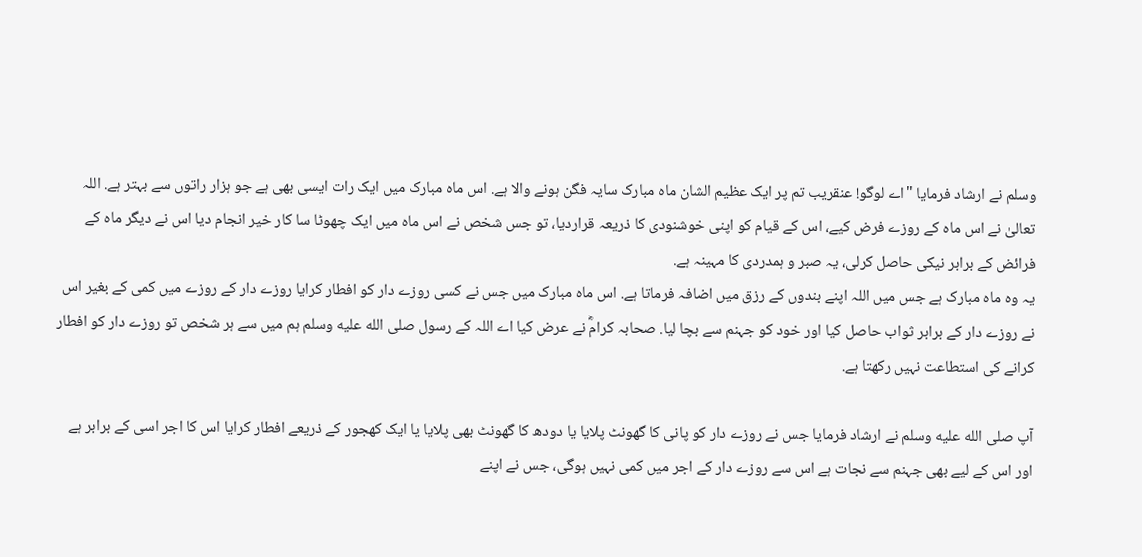وسلم نے ارشاد فرمایا "اے لوگو! عنقریب تم پر ایک عظیم الشان ماہ مبارک سایہ فگن ہونے والا ہے. اس ماہ مبارک میں ایک رات ایسی بھی ہے جو ہزار راتوں سے بہتر ہے. اللہ تعالیٰ نے اس ماہ کے روزے فرض کیے، اس کے قیام کو اپنی خوشنودی کا ذریعہ قراردیا، تو جس شخص نے اس ماہ میں ایک چھوٹا سا کار خیر انجام دیا اس نے دیگر ماہ کے فرائض کے برابر نیکی حاصل کرلی، یہ صبر و ہمدردی کا مہینہ ہے.
یہ وہ ماہ مبارک ہے جس میں اللہ اپنے بندوں کے رزق میں اضافہ فرماتا ہے. اس ماہ مبارک میں جس نے کسی روزے دار کو افطار کرایا روزے دار کے روزے میں کمی کے بغیر اس نے روزے دار کے برابر ثواب حاصل کیا اور خود کو جہنم سے بچا لیا. صحابہ کرامؓ نے عرض کیا اے اللہ کے رسول صلى الله عليه وسلم ہم میں سے ہر شخص تو روزے دار کو افطار کرانے کی استطاعت نہیں رکھتا ہے.

آپ صلى الله عليه وسلم نے ارشاد فرمایا جس نے روزے دار کو پانی کا گھونٹ پلایا یا دودھ کا گھونٹ بھی پلایا یا ایک کھجور کے ذریعے افطار کرایا اس کا اجر اسی کے برابر ہے اور اس کے لیے بھی جہنم سے نجات ہے اس سے روزے دار کے اجر میں کمی نہیں ہوگی، جس نے اپنے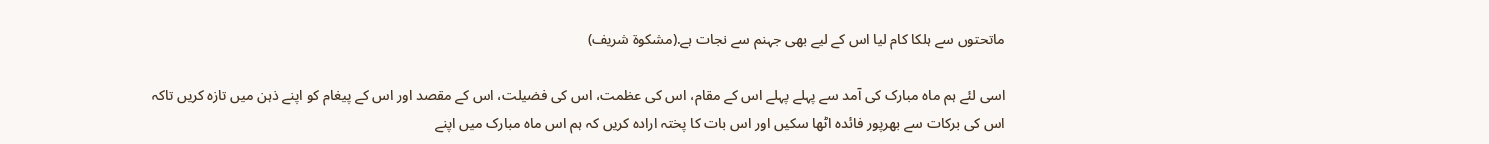ماتحتوں سے ہلکا کام لیا اس کے لیے بھی جہنم سے نجات ہے.(مشکوۃ شریف)

اسی لئے ہم ماہ مبارک کی آمد سے پہلے پہلے اس کے مقام، اس کی عظمت، اس کی فضیلت، اس کے مقصد اور اس کے پیغام کو اپنے ذہن میں تازہ کریں تاکہ اس کی برکات سے بھرپور فائدہ اٹھا سکیں اور اس بات کا پختہ ارادہ کریں کہ ہم اس ماہ مبارک میں اپنے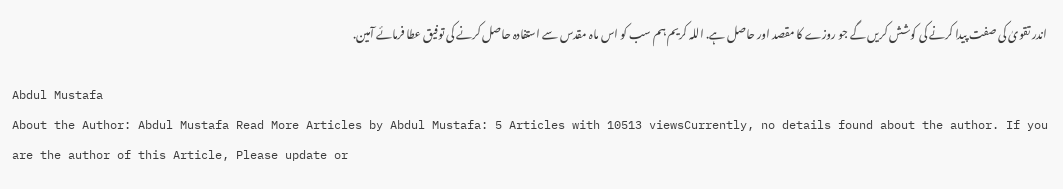اندر تقویٰ کی صفت پیدا کرنے کی کوشش کریں گے جو روزے کا مقصد اور حاصل ہے. اللہ کریم ہم سب کو اس ماہ مقدس سے استفادہ حاصل کرنے کی توفیق عطا فرمائے آمین.

Abdul Mustafa
About the Author: Abdul Mustafa Read More Articles by Abdul Mustafa: 5 Articles with 10513 viewsCurrently, no details found about the author. If you are the author of this Article, Please update or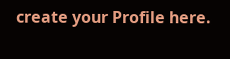create your Profile here.